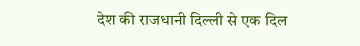देश की राजधानी दिल्ली से एक दिल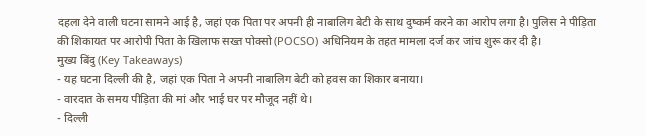दहला देने वाली घटना सामने आई है, जहां एक पिता पर अपनी ही नाबालिग बेटी के साथ दुष्कर्म करने का आरोप लगा है। पुलिस ने पीड़िता की शिकायत पर आरोपी पिता के खिलाफ सख्त पोक्सो (POCSO) अधिनियम के तहत मामला दर्ज कर जांच शुरू कर दी है।
मुख्य बिंदु (Key Takeaways)
- यह घटना दिल्ली की है, जहां एक पिता ने अपनी नाबालिग बेटी को हवस का शिकार बनाया।
- वारदात के समय पीड़िता की मां और भाई घर पर मौजूद नहीं थे।
- दिल्ली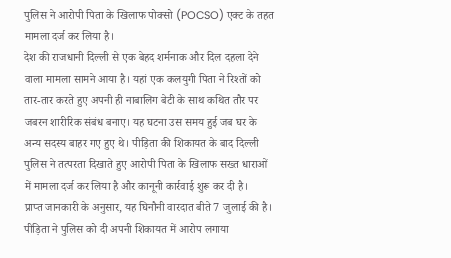पुलिस ने आरोपी पिता के खिलाफ पोक्सो (POCSO) एक्ट के तहत मामला दर्ज कर लिया है।
देश की राजधानी दिल्ली से एक बेहद शर्मनाक और दिल दहला देने वाला मामला सामने आया है। यहां एक कलयुगी पिता ने रिश्तों को तार-तार करते हुए अपनी ही नाबालिग बेटी के साथ कथित तौर पर जबरन शारीरिक संबंध बनाए। यह घटना उस समय हुई जब घर के अन्य सदस्य बाहर गए हुए थे। पीड़िता की शिकायत के बाद दिल्ली पुलिस ने तत्परता दिखाते हुए आरोपी पिता के खिलाफ सख्त धाराओं में मामला दर्ज कर लिया है और कानूनी कार्रवाई शुरू कर दी है।
प्राप्त जानकारी के अनुसार, यह घिनौनी वारदात बीते 7 जुलाई की है। पीड़िता ने पुलिस को दी अपनी शिकायत में आरोप लगाया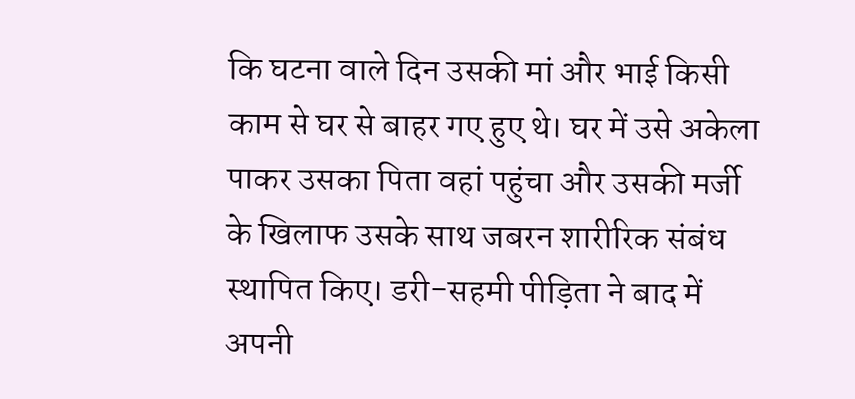कि घटना वाले दिन उसकी मां और भाई किसी काम से घर से बाहर गए हुए थे। घर में उसे अकेला पाकर उसका पिता वहां पहुंचा और उसकी मर्जी के खिलाफ उसके साथ जबरन शारीरिक संबंध स्थापित किए। डरी-सहमी पीड़िता ने बाद में अपनी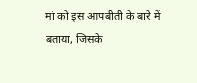मां को इस आपबीती के बारे में बताया, जिसके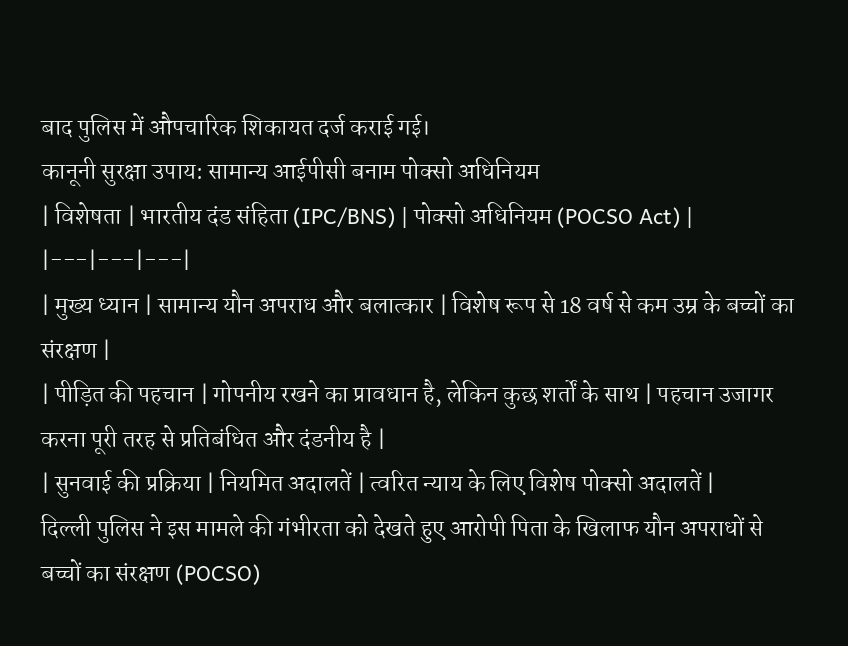बाद पुलिस में औपचारिक शिकायत दर्ज कराई गई।
कानूनी सुरक्षा उपाय: सामान्य आईपीसी बनाम पोक्सो अधिनियम
| विशेषता | भारतीय दंड संहिता (IPC/BNS) | पोक्सो अधिनियम (POCSO Act) |
|---|---|---|
| मुख्य ध्यान | सामान्य यौन अपराध और बलात्कार | विशेष रूप से 18 वर्ष से कम उम्र के बच्चों का संरक्षण |
| पीड़ित की पहचान | गोपनीय रखने का प्रावधान है, लेकिन कुछ शर्तों के साथ | पहचान उजागर करना पूरी तरह से प्रतिबंधित और दंडनीय है |
| सुनवाई की प्रक्रिया | नियमित अदालतें | त्वरित न्याय के लिए विशेष पोक्सो अदालतें |
दिल्ली पुलिस ने इस मामले की गंभीरता को देखते हुए आरोपी पिता के खिलाफ यौन अपराधों से बच्चों का संरक्षण (POCSO)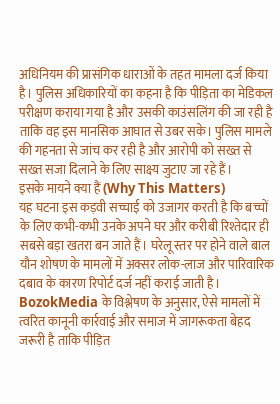अधिनियम की प्रासंगिक धाराओं के तहत मामला दर्ज किया है। पुलिस अधिकारियों का कहना है कि पीड़िता का मेडिकल परीक्षण कराया गया है और उसकी काउंसलिंग की जा रही है ताकि वह इस मानसिक आघात से उबर सके। पुलिस मामले की गहनता से जांच कर रही है और आरोपी को सख्त से सख्त सजा दिलाने के लिए साक्ष्य जुटाए जा रहे हैं।
इसके मायने क्या हैं (Why This Matters)
यह घटना इस कड़वी सच्चाई को उजागर करती है कि बच्चों के लिए कभी-कभी उनके अपने घर और करीबी रिश्तेदार ही सबसे बड़ा खतरा बन जाते हैं। घरेलू स्तर पर होने वाले बाल यौन शोषण के मामलों में अक्सर लोक-लाज और पारिवारिक दबाव के कारण रिपोर्ट दर्ज नहीं कराई जाती है। BozokMedia के विश्लेषण के अनुसार, ऐसे मामलों में त्वरित कानूनी कार्रवाई और समाज में जागरूकता बेहद जरूरी है ताकि पीड़ित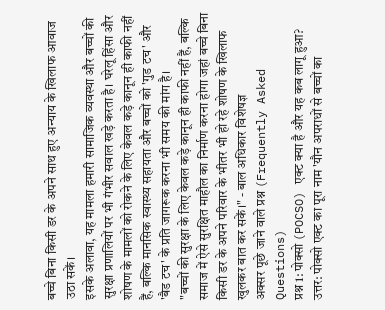बच्चे बिना किसी डर के अपने साथ हुए अन्याय के खिलाफ आवाज उठा सकें।
इसके अलावा, यह मामला हमारी सामाजिक व्यवस्था और बच्चों की सुरक्षा प्रणालियों पर भी गंभीर सवाल खड़े करता है। घरेलू हिंसा और शोषण के मामलों को रोकने के लिए केवल कड़े कानून ही काफी नहीं हैं, बल्कि मानसिक स्वास्थ्य सहायता और बच्चों को 'गुड टच' और 'बैड टच' के प्रति जागरूक करना भी समय की मांग है।
"बच्चों की सुरक्षा के लिए केवल कड़े कानून ही काफी नहीं हैं, बल्कि समाज में ऐसे सुरक्षित माहौल का निर्माण करना होगा जहां बच्चे बिना किसी डर के अपने परिवार के भीतर भी हो रहे शोषण के खिलाफ खुलकर बात कर सकें।" - बाल अधिकार विशेषज्ञ
अक्सर पूछे जाने वाले प्रश्न (Frequently Asked Questions)
प्रश्न 1: पोक्सो (POCSO) एक्ट क्या है और यह कब लागू हुआ?
उत्तर: पोक्सो एक्ट का पूरा नाम 'यौन अपराधों से बच्चों का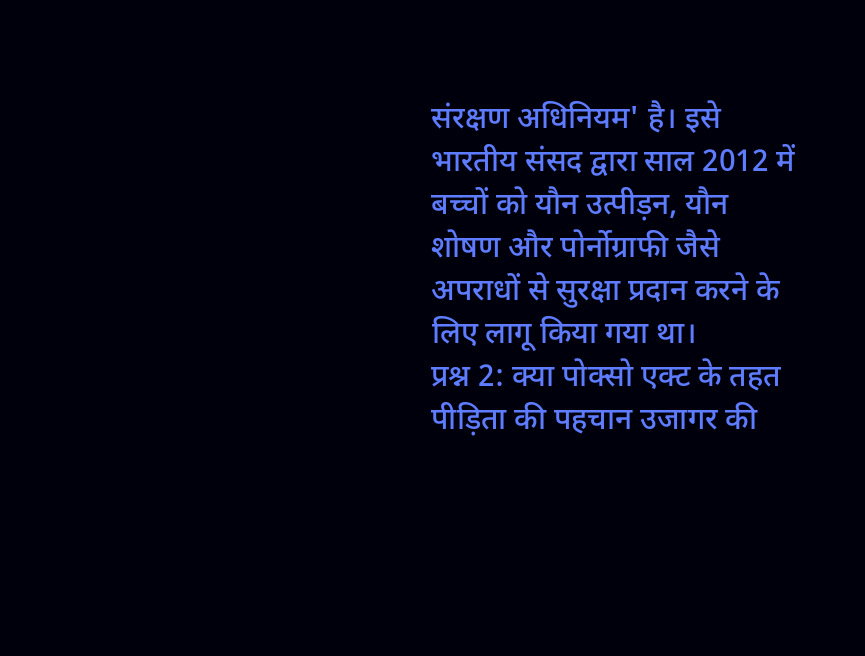संरक्षण अधिनियम' है। इसे भारतीय संसद द्वारा साल 2012 में बच्चों को यौन उत्पीड़न, यौन शोषण और पोर्नोग्राफी जैसे अपराधों से सुरक्षा प्रदान करने के लिए लागू किया गया था।
प्रश्न 2: क्या पोक्सो एक्ट के तहत पीड़िता की पहचान उजागर की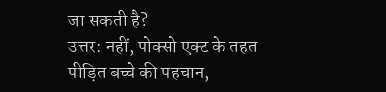जा सकती है?
उत्तर: नहीं, पोक्सो एक्ट के तहत पीड़ित बच्चे की पहचान,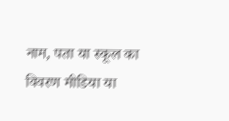नाम, पता या स्कूल का विवरण मीडिया या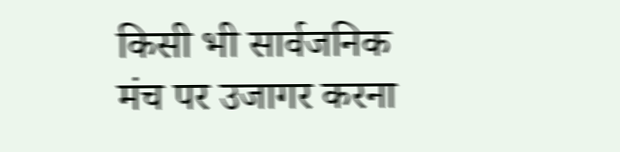किसी भी सार्वजनिक मंच पर उजागर करना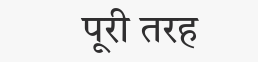पूरी तरह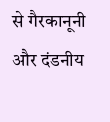से गैरकानूनी और दंडनीय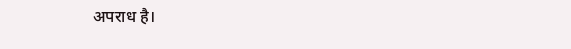अपराध है।